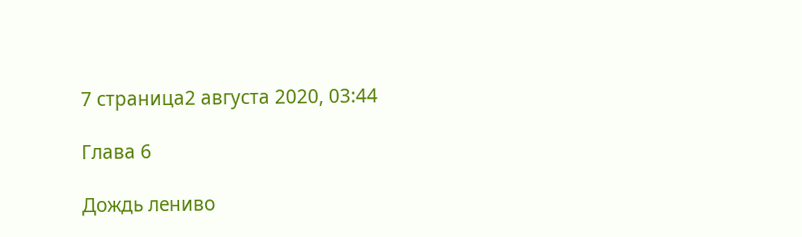7 страница2 августа 2020, 03:44

Глава 6

Дождь лениво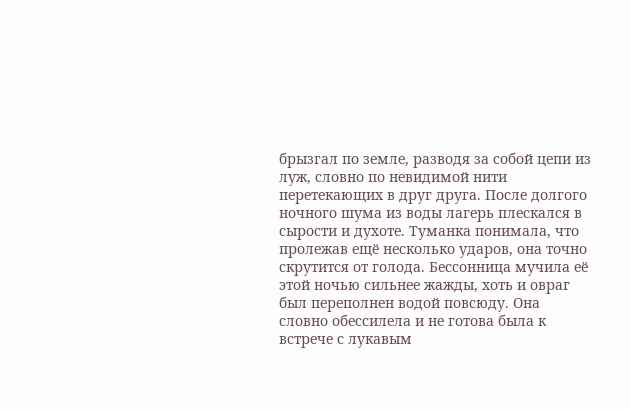брызгал по земле, разводя за собой цепи из луж, словно по невидимой нити перетекающих в друг друга. После долгого ночного шума из воды лагерь плескался в сырости и духоте. Туманка понимала, что пролежав ещё несколько ударов, она точно скрутится от голода. Бессонница мучила её этой ночью сильнее жажды, хоть и овраг был переполнен водой повсюду. Она словно обессилела и не готова была к встрече с лукавым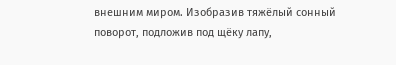внешним миром. Изобразив тяжёлый сонный поворот, подложив под щёку лапу,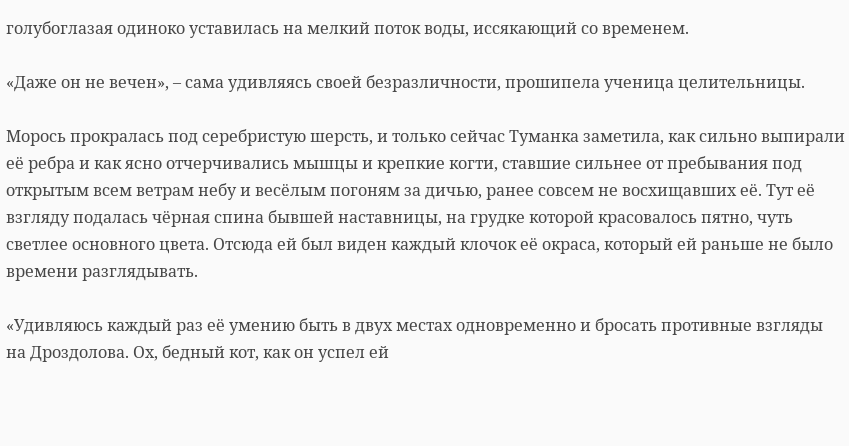голубоглазая одиноко уставилась на мелкий поток воды, иссякающий со временем.

«Даже он не вечен», – сама удивляясь своей безразличности, прошипела ученица целительницы.

Морось прокралась под серебристую шерсть, и только сейчас Туманка заметила, как сильно выпирали её ребра и как ясно отчерчивались мышцы и крепкие когти, ставшие сильнее от пребывания под открытым всем ветрам небу и весёлым погоням за дичью, ранее совсем не восхищавших её. Тут её взгляду подалась чёрная спина бывшей наставницы, на грудке которой красовалось пятно, чуть светлее основного цвета. Отсюда ей был виден каждый клочок её окраса, который ей раньше не было времени разглядывать.

«Удивляюсь каждый раз её умению быть в двух местах одновременно и бросать противные взгляды на Дроздолова. Ох, бедный кот, как он успел ей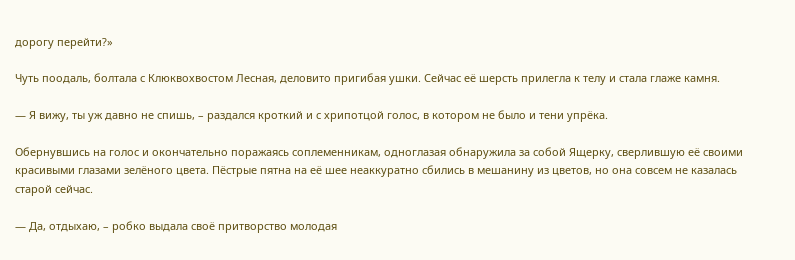дорогу перейти?»

Чуть поодаль, болтала с Клюквохвостом Лесная, деловито пригибая ушки. Сейчас её шерсть прилегла к телу и стала глаже камня.

— Я вижу, ты уж давно не спишь, – раздался кроткий и с хрипотцой голос, в котором не было и тени упрёка.

Обернувшись на голос и окончательно поражаясь соплеменникам, одноглазая обнаружила за собой Ящерку, сверлившую её своими красивыми глазами зелёного цвета. Пёстрые пятна на её шее неаккуратно сбились в мешанину из цветов, но она совсем не казалась старой сейчас.

— Да, отдыхаю, – робко выдала своё притворство молодая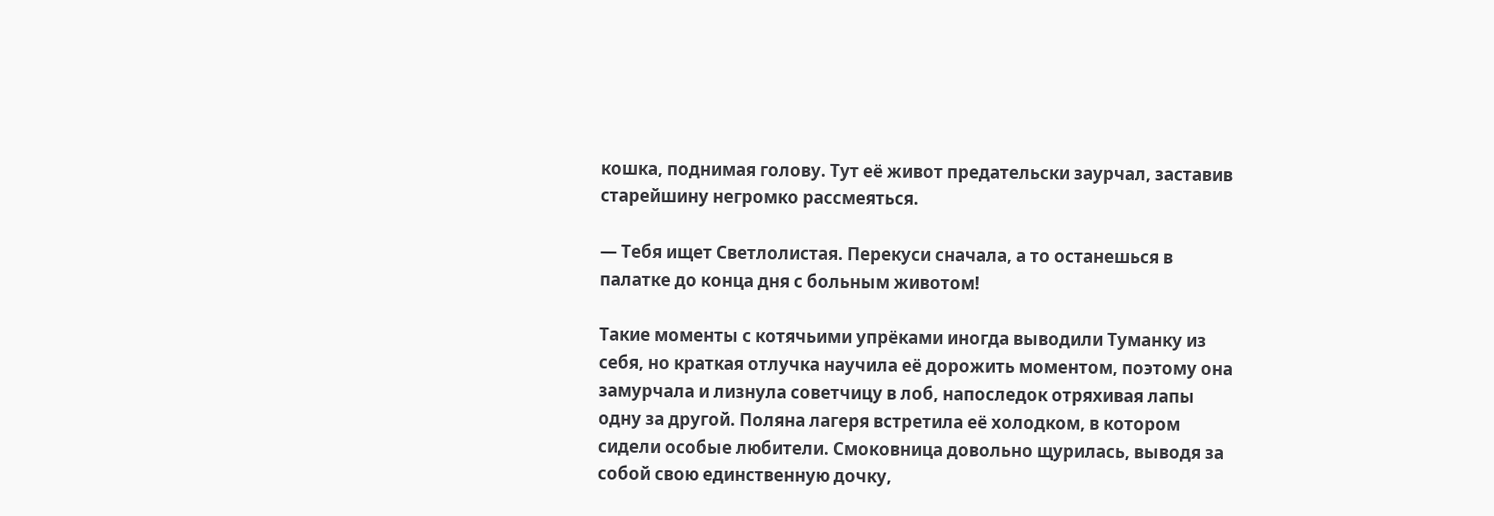кошка, поднимая голову. Тут её живот предательски заурчал, заставив старейшину негромко рассмеяться.

— Тебя ищет Светлолистая. Перекуси сначала, а то останешься в палатке до конца дня с больным животом!

Такие моменты с котячьими упрёками иногда выводили Туманку из себя, но краткая отлучка научила её дорожить моментом, поэтому она замурчала и лизнула советчицу в лоб, напоследок отряхивая лапы одну за другой. Поляна лагеря встретила её холодком, в котором сидели особые любители. Смоковница довольно щурилась, выводя за собой свою единственную дочку,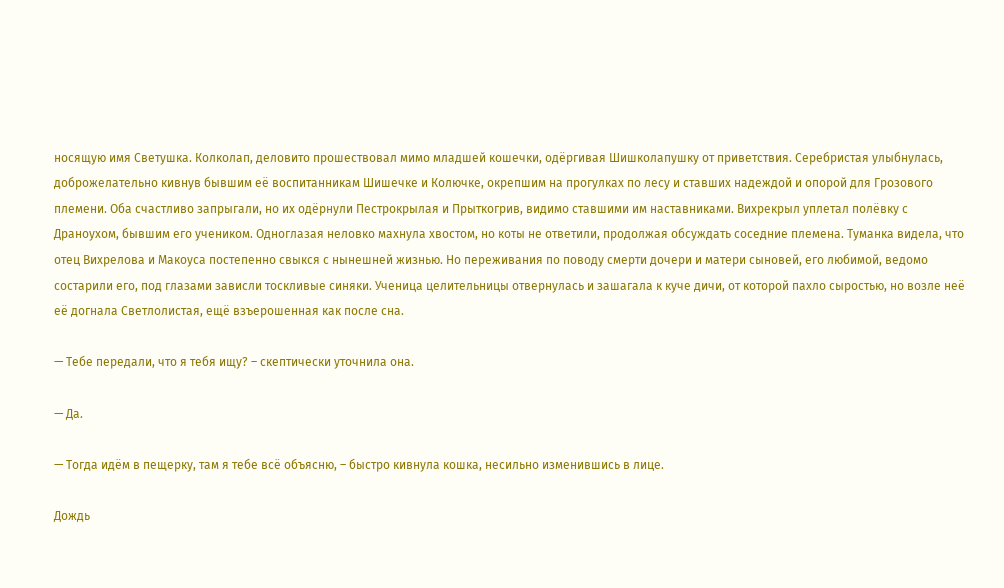носящую имя Светушка. Колколап, деловито прошествовал мимо младшей кошечки, одёргивая Шишколапушку от приветствия. Серебристая улыбнулась, доброжелательно кивнув бывшим её воспитанникам Шишечке и Колючке, окрепшим на прогулках по лесу и ставших надеждой и опорой для Грозового племени. Оба счастливо запрыгали, но их одёрнули Пестрокрылая и Прыткогрив, видимо ставшими им наставниками. Вихрекрыл уплетал полёвку с Драноухом, бывшим его учеником. Одноглазая неловко махнула хвостом, но коты не ответили, продолжая обсуждать соседние племена. Туманка видела, что отец Вихрелова и Макоуса постепенно свыкся с нынешней жизнью. Но переживания по поводу смерти дочери и матери сыновей, его любимой, ведомо состарили его, под глазами зависли тоскливые синяки. Ученица целительницы отвернулась и зашагала к куче дичи, от которой пахло сыростью, но возле неё её догнала Светлолистая, ещё взъерошенная как после сна.

— Тебе передали, что я тебя ищу? – скептически уточнила она.

— Да.

— Тогда идём в пещерку, там я тебе всё объясню, – быстро кивнула кошка, несильно изменившись в лице.

Дождь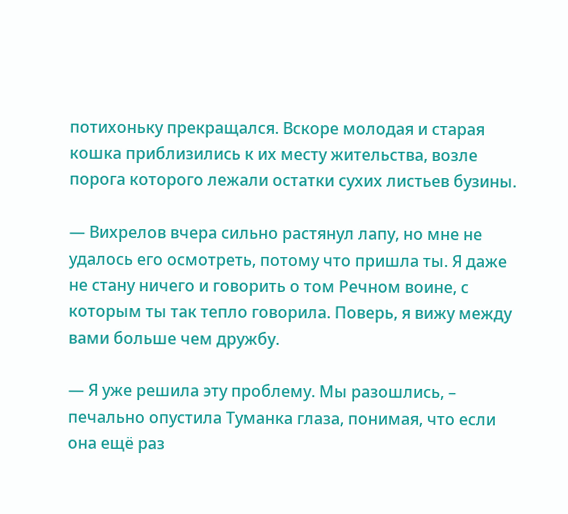потихоньку прекращался. Вскоре молодая и старая кошка приблизились к их месту жительства, возле порога которого лежали остатки сухих листьев бузины.

— Вихрелов вчера сильно растянул лапу, но мне не удалось его осмотреть, потому что пришла ты. Я даже не стану ничего и говорить о том Речном воине, с которым ты так тепло говорила. Поверь, я вижу между вами больше чем дружбу.

— Я уже решила эту проблему. Мы разошлись, – печально опустила Туманка глаза, понимая, что если она ещё раз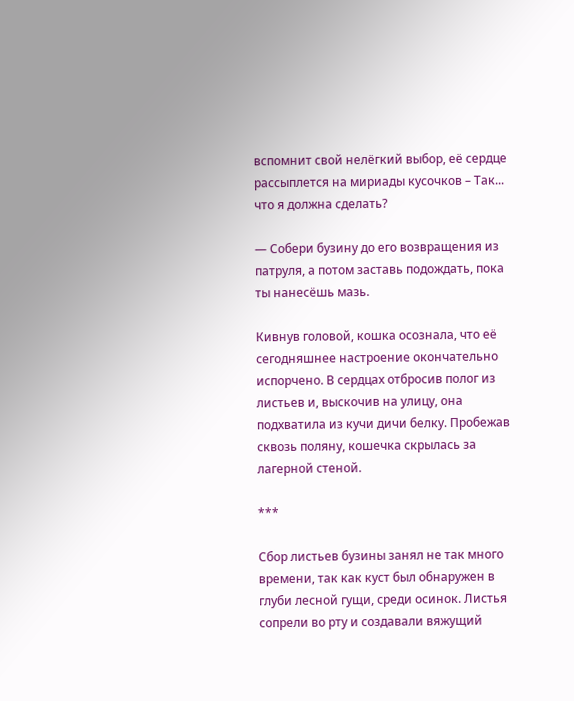вспомнит свой нелёгкий выбор, её сердце рассыплется на мириады кусочков – Так... что я должна сделать?

— Собери бузину до его возвращения из патруля, а потом заставь подождать, пока ты нанесёшь мазь.

Кивнув головой, кошка осознала, что её сегодняшнее настроение окончательно испорчено. В сердцах отбросив полог из листьев и, выскочив на улицу, она подхватила из кучи дичи белку. Пробежав сквозь поляну, кошечка скрылась за лагерной стеной.

***

Сбор листьев бузины занял не так много времени, так как куст был обнаружен в глуби лесной гущи, среди осинок. Листья сопрели во рту и создавали вяжущий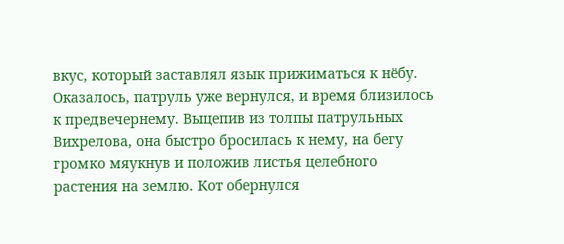вкус, который заставлял язык прижиматься к нёбу. Оказалось, патруль уже вернулся, и время близилось к предвечернему. Выцепив из толпы патрульных Вихрелова, она быстро бросилась к нему, на бегу громко мяукнув и положив листья целебного растения на землю. Кот обернулся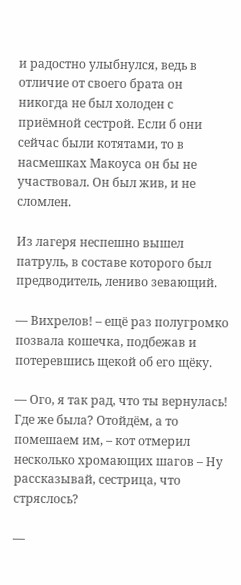и радостно улыбнулся, ведь в отличие от своего брата он никогда не был холоден с приёмной сестрой. Если б они сейчас были котятами, то в насмешках Макоуса он бы не участвовал. Он был жив, и не сломлен.

Из лагеря неспешно вышел патруль, в составе которого был предводитель, лениво зевающий.

— Вихрелов! – ещё раз полугромко позвала кошечка, подбежав и потеревшись щекой об его щёку.

— Ого, я так рад, что ты вернулась! Где же была? Отойдём, а то помешаем им, – кот отмерил несколько хромающих шагов – Ну рассказывай, сестрица, что стряслось?

—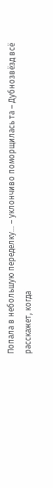Попала в небольшую переделку... – уклончиво поморщилась та – Дубнозвёзд всё расскажет, когда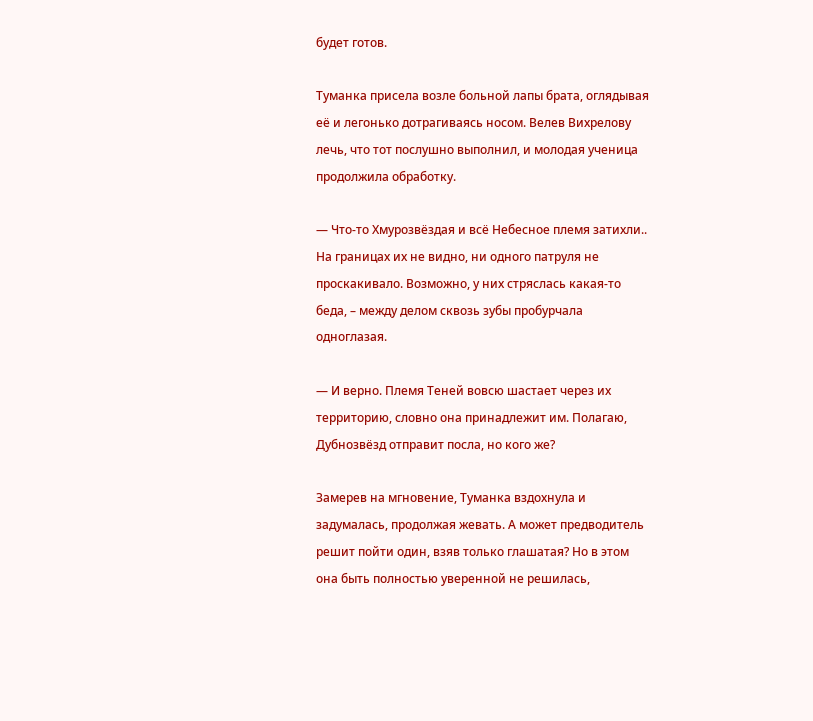будет готов.

Туманка присела возле больной лапы брата, оглядывая её и легонько дотрагиваясь носом. Велев Вихрелову лечь, что тот послушно выполнил, и молодая ученица продолжила обработку.

— Что-то Хмурозвёздая и всё Небесное племя затихли.. На границах их не видно, ни одного патруля не проскакивало. Возможно, у них стряслась какая-то беда, – между делом сквозь зубы пробурчала одноглазая.

— И верно. Племя Теней вовсю шастает через их территорию, словно она принадлежит им. Полагаю, Дубнозвёзд отправит посла, но кого же?

Замерев на мгновение, Туманка вздохнула и задумалась, продолжая жевать. А может предводитель решит пойти один, взяв только глашатая? Но в этом она быть полностью уверенной не решилась,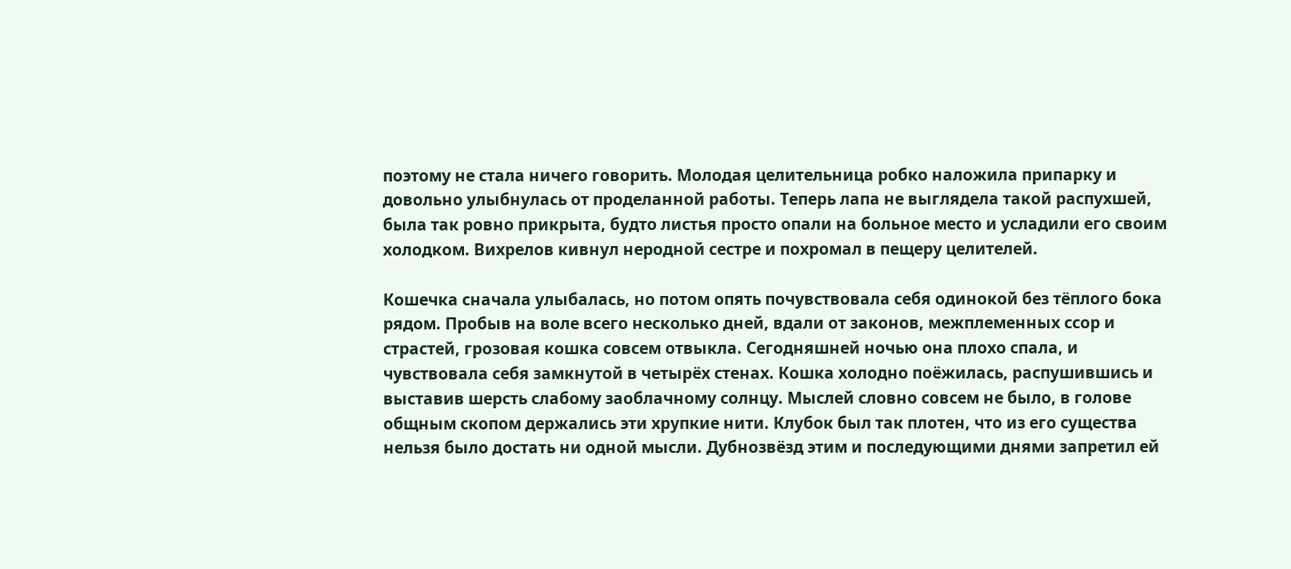поэтому не стала ничего говорить. Молодая целительница робко наложила припарку и довольно улыбнулась от проделанной работы. Теперь лапа не выглядела такой распухшей, была так ровно прикрыта, будто листья просто опали на больное место и усладили его своим холодком. Вихрелов кивнул неродной сестре и похромал в пещеру целителей.

Кошечка сначала улыбалась, но потом опять почувствовала себя одинокой без тёплого бока рядом. Пробыв на воле всего несколько дней, вдали от законов, межплеменных ссор и страстей, грозовая кошка совсем отвыкла. Сегодняшней ночью она плохо спала, и чувствовала себя замкнутой в четырёх стенах. Кошка холодно поёжилась, распушившись и выставив шерсть слабому заоблачному солнцу. Мыслей словно совсем не было, в голове общным скопом держались эти хрупкие нити. Клубок был так плотен, что из его существа нельзя было достать ни одной мысли. Дубнозвёзд этим и последующими днями запретил ей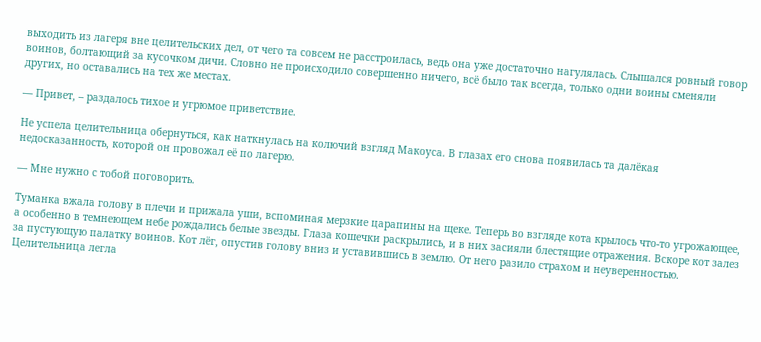выходить из лагеря вне целительских дел, от чего та совсем не расстроилась, ведь она уже достаточно нагулялась. Слышался ровный говор воинов, болтающий за кусочком дичи. Словно не происходило совершенно ничего, всё было так всегда, только одни воины сменяли других, но оставались на тех же местах.

— Привет, – раздалось тихое и угрюмое приветствие.

Не успела целительница обернуться, как наткнулась на колючий взгляд Макоуса. В глазах его снова появилась та далёкая недосказанность, которой он провожал её по лагерю.

— Мне нужно с тобой поговорить.

Туманка вжала голову в плечи и прижала уши, вспоминая мерзкие царапины на щеке. Теперь во взгляде кота крылось что-то угрожающее, а особенно в темнеющем небе рождались белые звезды. Глаза кошечки раскрылись, и в них засияли блестящие отражения. Вскоре кот залез за пустующую палатку воинов. Кот лёг, опустив голову вниз и уставившись в землю. От него разило страхом и неуверенностью. Целительница легла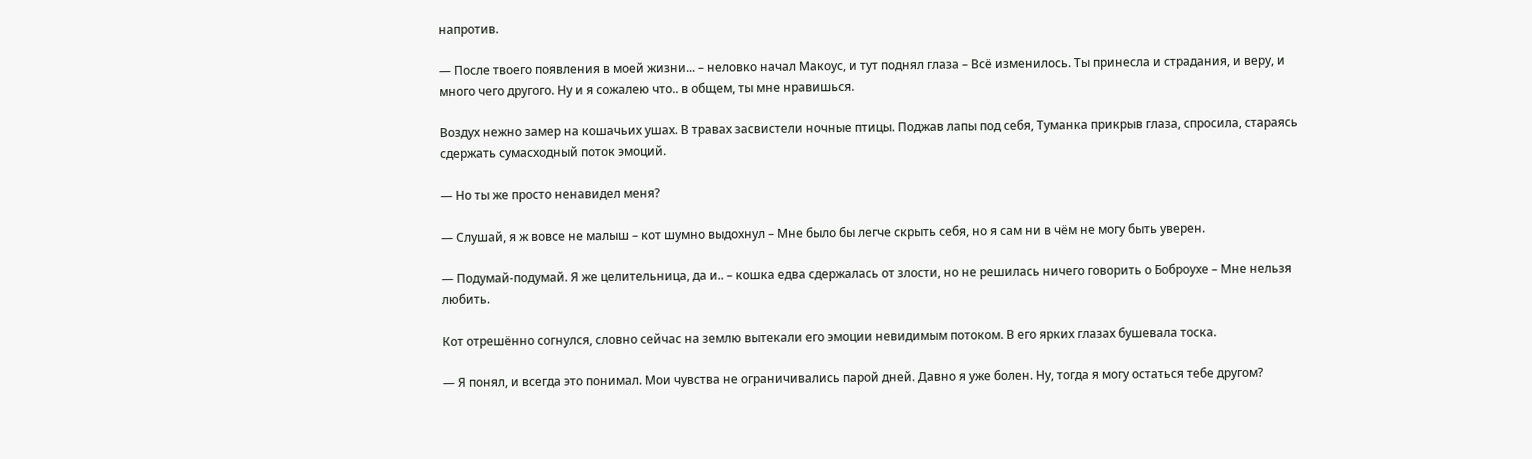напротив.

— После твоего появления в моей жизни... – неловко начал Макоус, и тут поднял глаза – Всё изменилось. Ты принесла и страдания, и веру, и много чего другого. Ну и я сожалею что.. в общем, ты мне нравишься.

Воздух нежно замер на кошачьих ушах. В травах засвистели ночные птицы. Поджав лапы под себя, Туманка прикрыв глаза, спросила, стараясь сдержать сумасходный поток эмоций.

— Но ты же просто ненавидел меня?

— Слушай, я ж вовсе не малыш – кот шумно выдохнул – Мне было бы легче скрыть себя, но я сам ни в чём не могу быть уверен.

— Подумай-подумай. Я же целительница, да и.. – кошка едва сдержалась от злости, но не решилась ничего говорить о Боброухе – Мне нельзя любить.

Кот отрешённо согнулся, словно сейчас на землю вытекали его эмоции невидимым потоком. В его ярких глазах бушевала тоска.

— Я понял, и всегда это понимал. Мои чувства не ограничивались парой дней. Давно я уже болен. Ну, тогда я могу остаться тебе другом?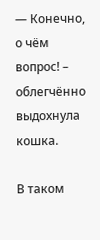— Конечно, о чём вопрос! – облегчённо выдохнула кошка.

В таком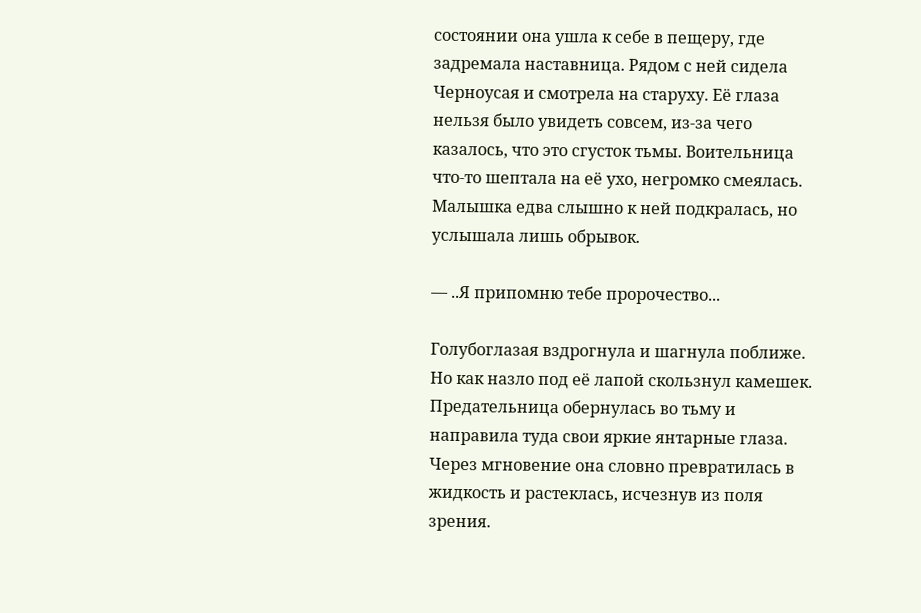состоянии она ушла к себе в пещеру, где задремала наставница. Рядом с ней сидела Черноусая и смотрела на старуху. Её глаза нельзя было увидеть совсем, из-за чего казалось, что это сгусток тьмы. Воительница что-то шептала на её ухо, негромко смеялась. Малышка едва слышно к ней подкралась, но услышала лишь обрывок.

— ..Я припомню тебе пророчество...

Голубоглазая вздрогнула и шагнула поближе. Но как назло под её лапой скользнул камешек. Предательница обернулась во тьму и направила туда свои яркие янтарные глаза. Через мгновение она словно превратилась в жидкость и растеклась, исчезнув из поля зрения.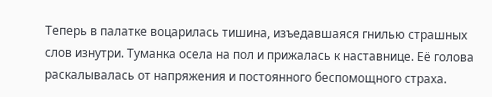Теперь в палатке воцарилась тишина, изъедавшаяся гнилью страшных слов изнутри. Туманка осела на пол и прижалась к наставнице. Её голова раскалывалась от напряжения и постоянного беспомощного страха.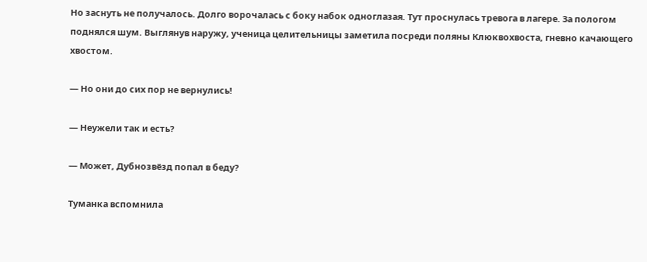Но заснуть не получалось. Долго ворочалась с боку набок одноглазая. Тут проснулась тревога в лагере. За пологом поднялся шум. Выглянув наружу, ученица целительницы заметила посреди поляны Клюквохвоста, гневно качающего хвостом.

— Но они до сих пор не вернулись!

— Неужели так и есть?

— Может, Дубнозвёзд попал в беду?

Туманка вспомнила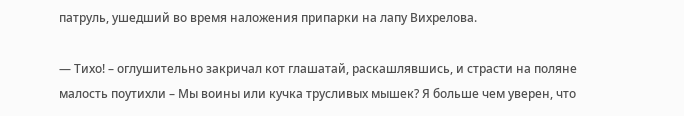патруль, ушедший во время наложения припарки на лапу Вихрелова.

— Тихо! – оглушительно закричал кот глашатай, раскашлявшись, и страсти на поляне малость поутихли – Мы воины или кучка трусливых мышек? Я больше чем уверен, что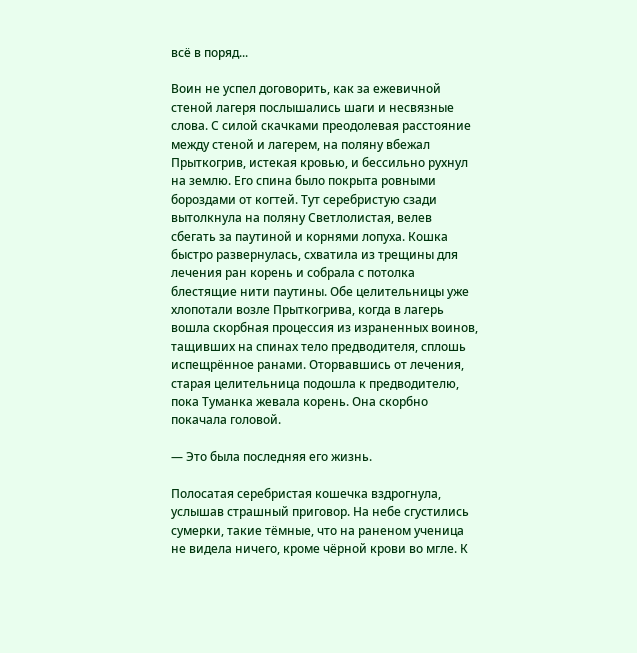всё в поряд...

Воин не успел договорить, как за ежевичной стеной лагеря послышались шаги и несвязные слова. С силой скачками преодолевая расстояние между стеной и лагерем, на поляну вбежал Прыткогрив, истекая кровью, и бессильно рухнул на землю. Его спина было покрыта ровными бороздами от когтей. Тут серебристую сзади вытолкнула на поляну Светлолистая, велев сбегать за паутиной и корнями лопуха. Кошка быстро развернулась, схватила из трещины для лечения ран корень и собрала с потолка блестящие нити паутины. Обе целительницы уже хлопотали возле Прыткогрива, когда в лагерь вошла скорбная процессия из израненных воинов, тащивших на спинах тело предводителя, сплошь испещрённое ранами. Оторвавшись от лечения, старая целительница подошла к предводителю, пока Туманка жевала корень. Она скорбно покачала головой.

— Это была последняя его жизнь.

Полосатая серебристая кошечка вздрогнула, услышав страшный приговор. На небе сгустились сумерки, такие тёмные, что на раненом ученица не видела ничего, кроме чёрной крови во мгле. К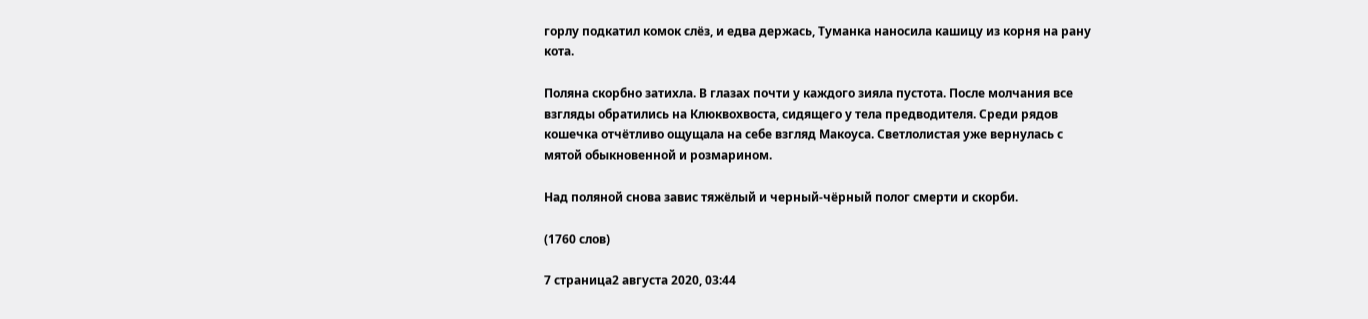горлу подкатил комок слёз, и едва держась, Туманка наносила кашицу из корня на рану кота.

Поляна скорбно затихла. В глазах почти у каждого зияла пустота. После молчания все взгляды обратились на Клюквохвоста, сидящего у тела предводителя. Среди рядов кошечка отчётливо ощущала на себе взгляд Макоуса. Светлолистая уже вернулась с мятой обыкновенной и розмарином.

Над поляной снова завис тяжёлый и черный-чёрный полог смерти и скорби.

(1760 слов)

7 страница2 августа 2020, 03:44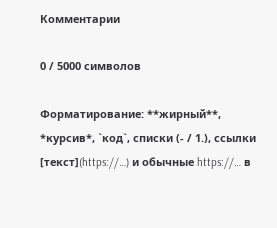Комментарии

0 / 5000 символов

Форматирование: **жирный**, *курсив*, `код`, списки (- / 1.), ссылки [текст](https://…) и обычные https://… в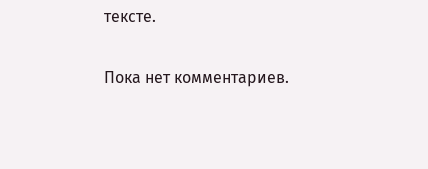тексте.

Пока нет комментариев.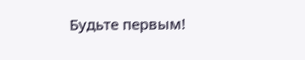Будьте первым!